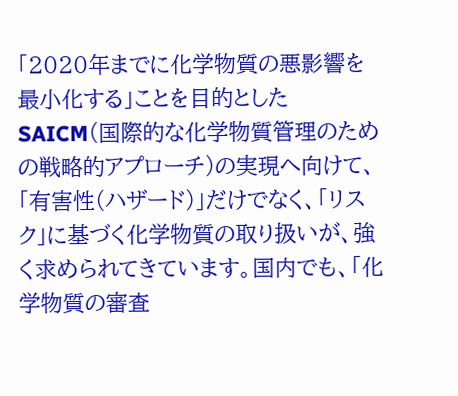「2020年までに化学物質の悪影響を最小化する」ことを目的としたSAICM(国際的な化学物質管理のための戦略的アプローチ)の実現へ向けて、「有害性(ハザード)」だけでなく、「リスク」に基づく化学物質の取り扱いが、強く求められてきています。国内でも、「化学物質の審査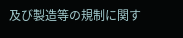及び製造等の規制に関す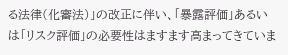る法律(化審法)」の改正に伴い、「暴露評価」あるいは「リスク評価」の必要性はますます高まってきていま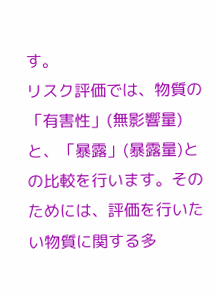す。
リスク評価では、物質の「有害性」(無影響量)と、「暴露」(暴露量)との比較を行います。そのためには、評価を行いたい物質に関する多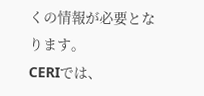くの情報が必要となります。
CERIでは、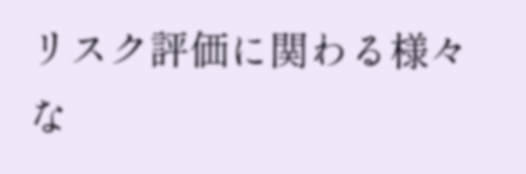リスク評価に関わる様々な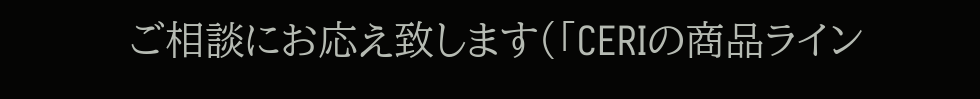ご相談にお応え致します(「CERIの商品ライン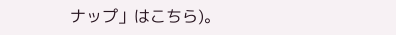ナップ」はこちら)。